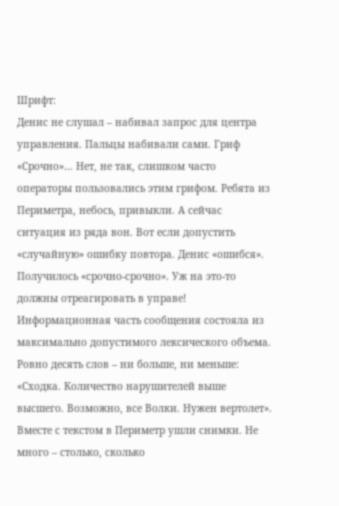Шрифт:
Денис не слушал – набивал запрос для центра управления. Пальцы набивали сами. Гриф «Срочно»… Нет, не так, слишком часто операторы пользовались этим грифом. Ребята из Периметра, небось, привыкли. А сейчас ситуация из ряда вон. Вот если допустить «случайную» ошибку повтора. Денис «ошибся». Получилось «срочно-срочно». Уж на это-то должны отреагировать в управе!
Информационная часть сообщения состояла из максимально допустимого лексического объема. Ровно десять слов – ни больше, ни меньше: «Сходка. Количество нарушителей выше высшего. Возможно, все Волки. Нужен вертолет».
Вместе с текстом в Периметр ушли снимки. Не много – столько, сколько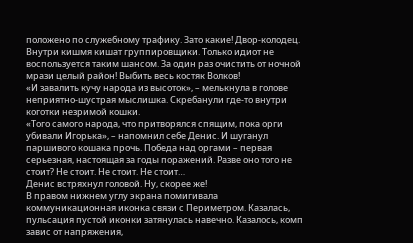положено по служебному трафику. Зато какие! Двор-колодец. Внутри кишмя кишат группировщики. Только идиот не воспользуется таким шансом. За один раз очистить от ночной мрази целый район! Выбить весь костяк Волков!
«И завалить кучу народа из высоток», – мелькнула в голове неприятно-шустрая мыслишка. Скребанули где-то внутри коготки незримой кошки.
«Того самого народа, что притворялся спящим, пока орги убивали Игорька», – напомнил себе Денис. И шуганул паршивого кошака прочь. Победа над оргами – первая серьезная, настоящая за годы поражений. Разве оно того не стоит? Не стоит. Не стоит. Не стоит…
Денис встряхнул головой. Ну, скорее же!
В правом нижнем углу экрана помигивала коммуникационная иконка связи с Периметром. Казалась, пульсация пустой иконки затянулась навечно. Казалось, комп завис от напряжения,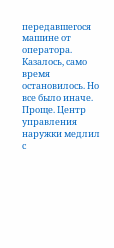передавшегося машине от оператора. Казалось, само время остановилось. Но все было иначе. Проще. Центр управления наружки медлил с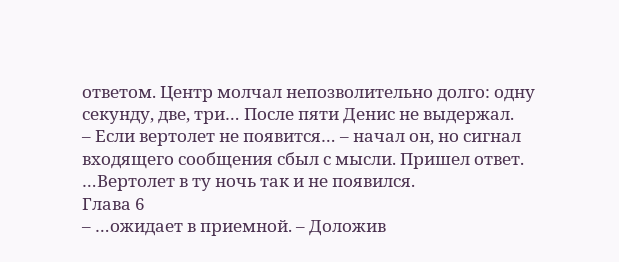ответом. Центр молчал непозволительно долго: одну секунду, две, три… После пяти Денис не выдержал.
– Если вертолет не появится… – начал он, но сигнал входящего сообщения сбыл с мысли. Пришел ответ.
…Вертолет в ту ночь так и не появился.
Глава 6
– …ожидает в приемной. – Доложив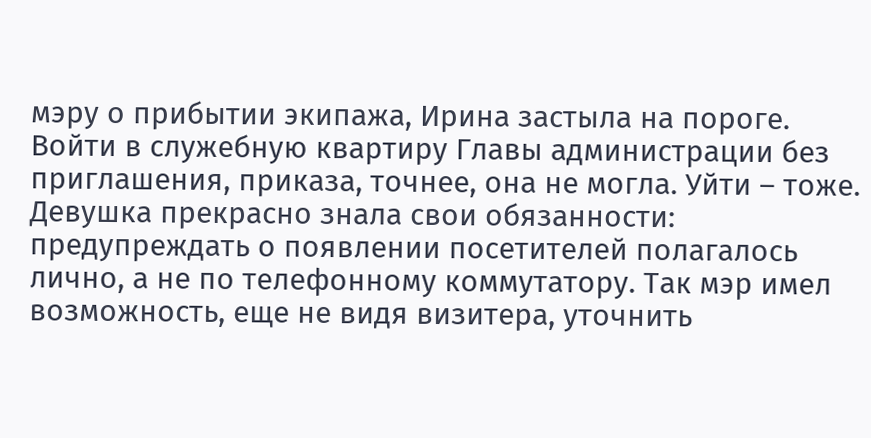мэру о прибытии экипажа, Ирина застыла на пороге. Войти в служебную квартиру Главы администрации без приглашения, приказа, точнее, она не могла. Уйти – тоже.
Девушка прекрасно знала свои обязанности: предупреждать о появлении посетителей полагалось лично, а не по телефонному коммутатору. Так мэр имел возможность, еще не видя визитера, уточнить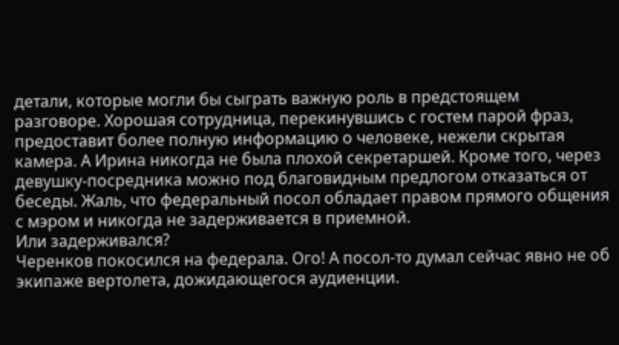детали, которые могли бы сыграть важную роль в предстоящем разговоре. Хорошая сотрудница, перекинувшись с гостем парой фраз, предоставит более полную информацию о человеке, нежели скрытая камера. А Ирина никогда не была плохой секретаршей. Кроме того, через девушку-посредника можно под благовидным предлогом отказаться от беседы. Жаль, что федеральный посол обладает правом прямого общения с мэром и никогда не задерживается в приемной.
Или задерживался?
Черенков покосился на федерала. Ого! А посол-то думал сейчас явно не об экипаже вертолета, дожидающегося аудиенции.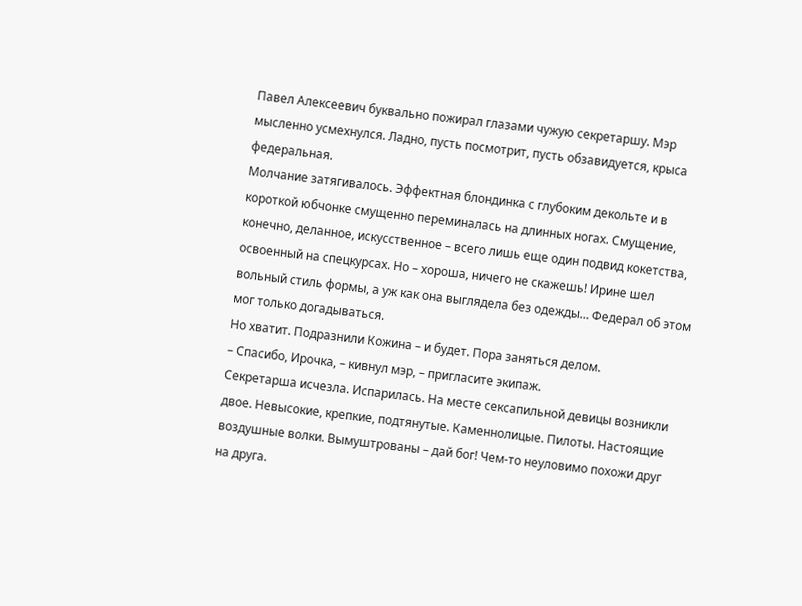Павел Алексеевич буквально пожирал глазами чужую секретаршу. Мэр мысленно усмехнулся. Ладно, пусть посмотрит, пусть обзавидуется, крыса федеральная.
Молчание затягивалось. Эффектная блондинка с глубоким декольте и в короткой юбчонке смущенно переминалась на длинных ногах. Смущение, конечно, деланное, искусственное – всего лишь еще один подвид кокетства, освоенный на спецкурсах. Но – хороша, ничего не скажешь! Ирине шел вольный стиль формы, а уж как она выглядела без одежды… Федерал об этом мог только догадываться.
Но хватит. Подразнили Кожина – и будет. Пора заняться делом.
– Спасибо, Ирочка, – кивнул мэр, – пригласите экипаж.
Секретарша исчезла. Испарилась. На месте сексапильной девицы возникли двое. Невысокие, крепкие, подтянутые. Каменнолицые. Пилоты. Настоящие воздушные волки. Вымуштрованы – дай бог! Чем-то неуловимо похожи друг на друга.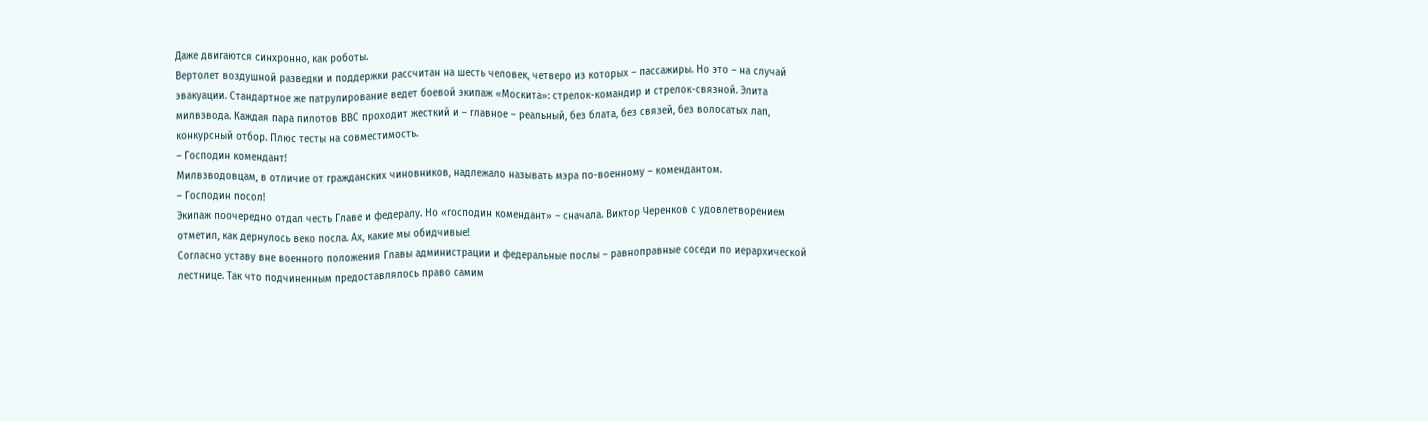Даже двигаются синхронно, как роботы.
Вертолет воздушной разведки и поддержки рассчитан на шесть человек, четверо из которых – пассажиры. Но это – на случай эвакуации. Стандартное же патрулирование ведет боевой экипаж «Москита»: стрелок-командир и стрелок-связной. Элита милвзвода. Каждая пара пилотов ВВС проходит жесткий и – главное – реальный, без блата, без связей, без волосатых лап, конкурсный отбор. Плюс тесты на совместимость.
– Господин комендант!
Милвзводовцам, в отличие от гражданских чиновников, надлежало называть мэра по-военному – комендантом.
– Господин посол!
Экипаж поочередно отдал честь Главе и федералу. Но «господин комендант» – сначала. Виктор Черенков с удовлетворением отметил, как дернулось веко посла. Ах, какие мы обидчивые!
Согласно уставу вне военного положения Главы администрации и федеральные послы – равноправные соседи по иерархической лестнице. Так что подчиненным предоставлялось право самим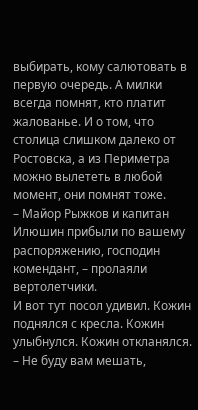выбирать, кому салютовать в первую очередь. А милки всегда помнят, кто платит жалованье. И о том, что столица слишком далеко от Ростовска, а из Периметра можно вылететь в любой момент, они помнят тоже.
– Майор Рыжков и капитан Илюшин прибыли по вашему распоряжению, господин комендант, – пролаяли вертолетчики.
И вот тут посол удивил. Кожин поднялся с кресла. Кожин улыбнулся. Кожин откланялся.
– Не буду вам мешать,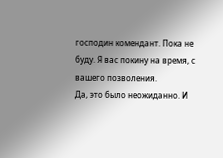господин комендант. Пока не буду. Я вас покину на время, с вашего позволения.
Да, это было неожиданно. И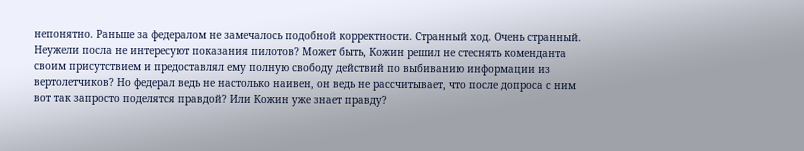непонятно. Раньше за федералом не замечалось подобной корректности. Странный ход. Очень странный. Неужели посла не интересуют показания пилотов? Может быть, Кожин решил не стеснять коменданта своим присутствием и предоставлял ему полную свободу действий по выбиванию информации из вертолетчиков? Но федерал ведь не настолько наивен, он ведь не рассчитывает, что после допроса с ним вот так запросто поделятся правдой? Или Кожин уже знает правду?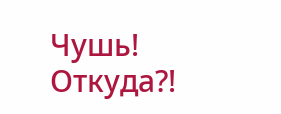Чушь! Откуда?!